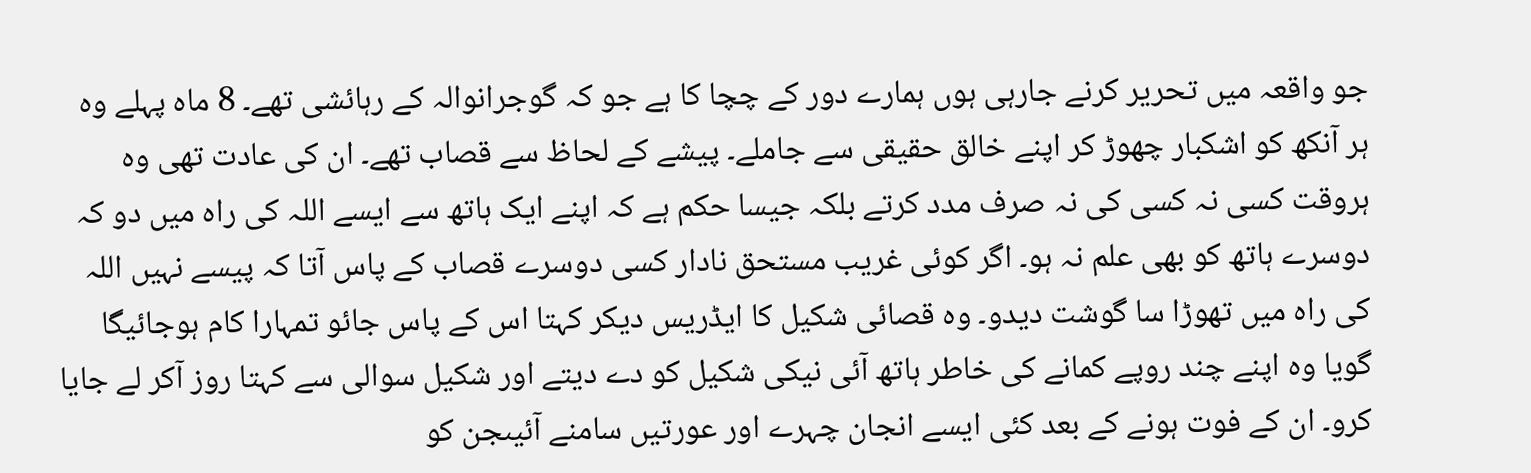جو واقعہ میں تحریر کرنے جارہی ہوں ہمارے دور کے چچا کا ہے جو کہ گوجرانوالہ کے رہائشی تھے۔ 8 ماہ پہلے وہ ہر آنکھ کو اشکبار چھوڑ کر اپنے خالق حقیقی سے جاملے۔ پیشے کے لحاظ سے قصاب تھے۔ ان کی عادت تھی وہ ہروقت کسی نہ کسی کی نہ صرف مدد کرتے بلکہ جیسا حکم ہے کہ اپنے ایک ہاتھ سے ایسے اللہ کی راہ میں دو کہ دوسرے ہاتھ کو بھی علم نہ ہو۔ اگر کوئی غریب مستحق نادار کسی دوسرے قصاب کے پاس آتا کہ پیسے نہیں اللہ کی راہ میں تھوڑا سا گوشت دیدو۔ وہ قصائی شکیل کا ایڈریس دیکر کہتا اس کے پاس جائو تمہارا کام ہوجائیگا گویا وہ اپنے چند روپے کمانے کی خاطر ہاتھ آئی نیکی شکیل کو دے دیتے اور شکیل سوالی سے کہتا روز آکر لے جایا کرو۔ ان کے فوت ہونے کے بعد کئی ایسے انجان چہرے اور عورتیں سامنے آئیںجن کو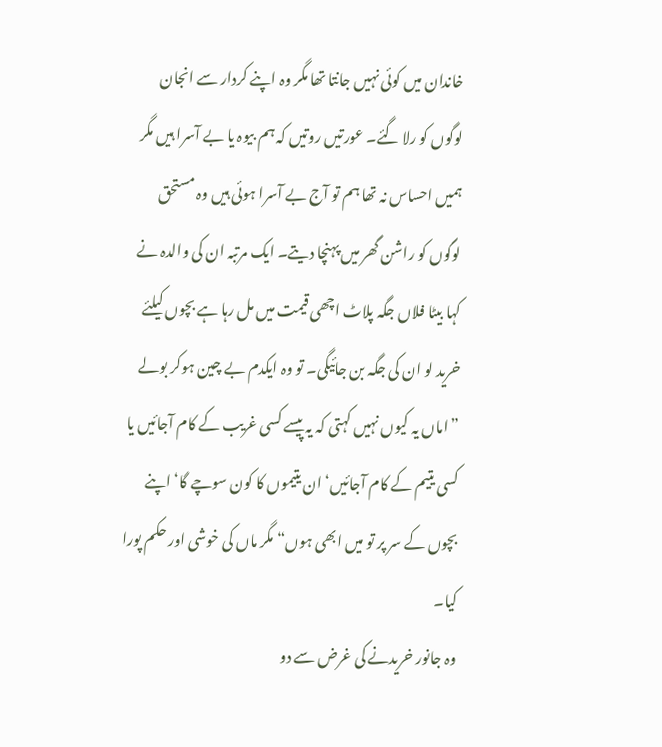خاندان میں کوئی نہیں جانتا تھا مگر وہ اپنے کردار سے انجان لوگوں کو رلا گئے۔ عورتیں روتیں کہ ہم بیوہ یا بے آسرا ہیں مگر ہمیں احساس نہ تھا ہم تو آج بے آسرا ہوئی ہیں وہ مستحق لوگوں کو راشن گھر میں پہنچا دیتے۔ ایک مرتبہ ان کی والدہ نے کہا بیٹا فلاں جگہ پلاٹ اچھی قیمت میں مل رہا ہے بچوں کیلئے خرید لو ان کی جگہ بن جائیگی۔ تو وہ ایکدم بے چین ہوکر بولے ”اماں یہ کیوں نہیں کہتی کہ یہ پیسے کسی غریب کے کام آجائیں یا کسی یتیم کے کام آجائیں‘ ان یتیموں کا کون سوچے گا‘ اپنے بچوں کے سر پر تو میں ابھی ہوں“ مگر ماں کی خوشی اور حکم پورا کیا۔
وہ جانور خریدنے کی غرض سے دو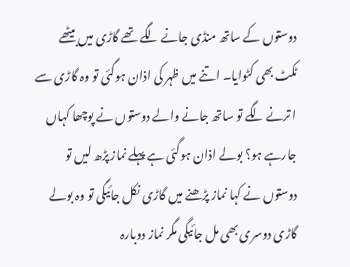دوستوں کے ساتھ منڈی جانے لگے تھے گاڑی میں بیٹھے ٹکٹ بھی کٹوایا۔ اتنے میں ظہر کی اذان ہوگئی تو وہ گاڑی سے ا ترنے لگے تو ساتھ جانے والے دوستوں نے پوچھا کہاں جارہے ہو؟ بولے اذان ہوگئی ہے پہلے نماز پڑھ لیں تو دوستوں نے کہا نماز پڑھنے میں گاڑی نکل جائیگی تو وہ بولے گاڑی دوسری بھی مل جائیگی مگر نماز دوبارہ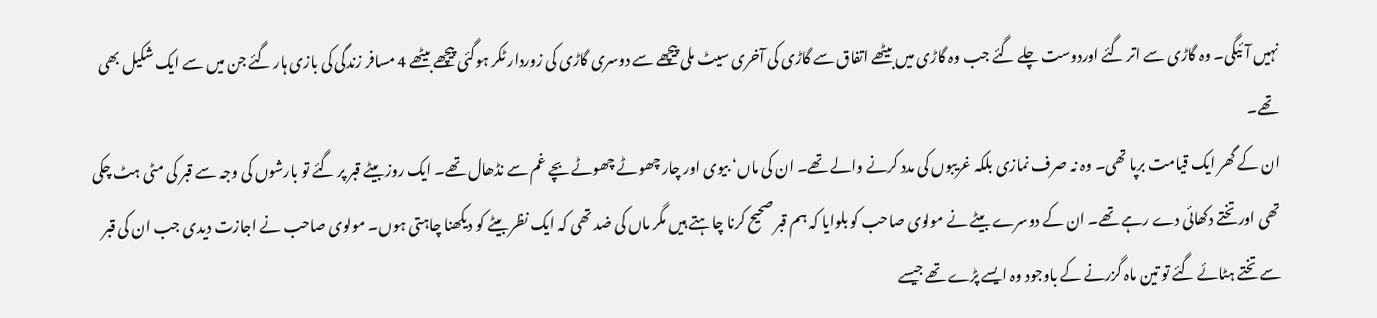نہیں آئیگی۔ وہ گاڑی سے اتر گئے اوردوست چلے گئے جب وہ گاڑی میں بیٹھے اتفاق سے گاڑی کی آخری سیٹ ملی پیچھے سے دوسری گاڑی کی زوردار ٹکر ہوگئی پیچھے بیٹھے 4 مسافر زندگی کی بازی ہار گئے جن میں سے ایک شکیل بھی تھے۔
ان کے گھر ایک قیامت برپا تھی۔ وہ نہ صرف نمازی بلکہ غریبوں کی مدد کرنے والے تھے۔ ان کی ماں‘ بیوی اور چار چھوٹے چھوٹے بچے غم سے نڈھال تھے۔ ایک روز بیٹے قبر پر گئے تو بارشوں کی وجہ سے قبر کی مٹی ہٹ چکی تھی اور تختے دکھائی دے رہے تھے۔ ان کے دوسرے بیٹے نے مولوی صاحب کو بلوایا کہ ہم قبر صحیح کرنا چاہتے ہیں مگر ماں کی ضد تھی کہ ایک نظر بیٹے کو دیکھنا چاہتی ہوں۔ مولوی صاحب نے اجازت دیدی جب ان کی قبر سے تختے ہٹائے گئے تو تین ماہ گزرنے کے باوجود وہ ایسے پڑے تھے جیسے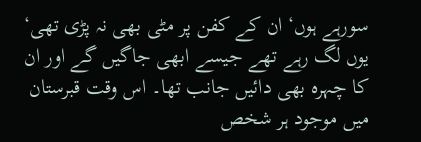سورہے ہوں‘ ان کے کفن پر مٹی بھی نہ پڑی تھی‘ یوں لگ رہے تھے جیسے ابھی جاگیں گے اور ان کا چہرہ بھی دائیں جانب تھا۔ اس وقت قبرستان میں موجود ہر شخص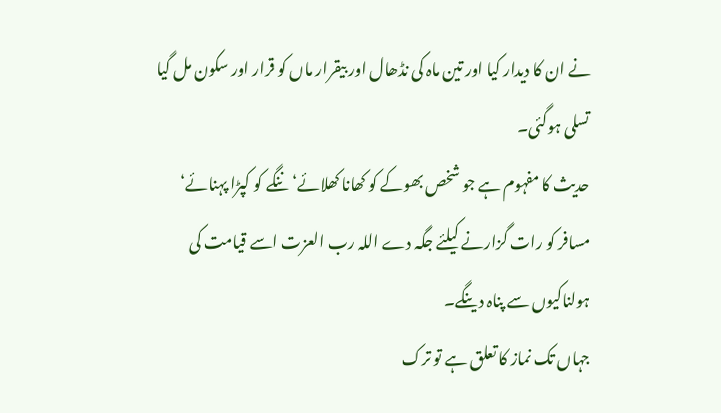نے ان کا دیدار کیا اور تین ماہ کی نڈھال اور بیقرار ماں کو قرار اور سکون مل گیا تسلی ہوگئی۔
حدیث کا مفہوم ہے جو شخص بھوکے کو کھانا کھلائے‘ ننگے کو کپڑا پہنائے‘ مسافر کو رات گزارنے کیلئے جگہ دے اللہ رب العزت اسے قیامت کی ہولناکیوں سے پناہ دینگے۔
جہاں تک نماز کا تعلق ہے تو ترک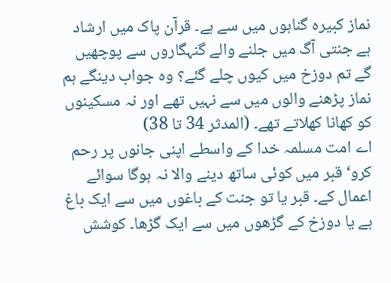نماز کبیرہ گناہوں میں سے ہے۔ قرآن پاک میں ارشاد ہے جنتی آگ میں جلنے والے گنہگاروں سے پوچھیں گے تم دوزخ میں کیوں چلے گئے؟ وہ جواب دینگے ہم نماز پڑھنے والوں میں سے نہیں تھے اور نہ مسکینوں کو کھانا کھلاتے تھے۔ (المدثر 34 تا 38)
اے امت مسلمہ خدا کے واسطے اپنی جانوں پر رحم کرو‘ قبر میں کوئی ساتھ دینے والا نہ ہوگا سوائے اعمال کے۔ قبر یا تو جنت کے باغوں میں سے ایک باغ ہے یا دوزخ کے گڑھوں میں سے ایک گڑھا۔ کوشش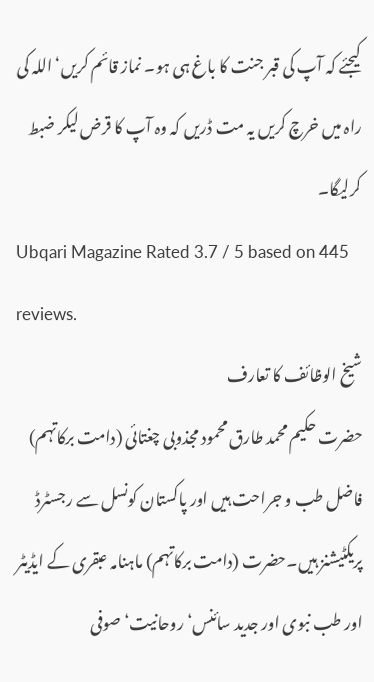کیجئے کہ آپ کی قبر جنت کا باغ ہی ہو۔ نماز قائم کریں‘ اللہ کی راہ میں خرچ کریں یہ مت ڈریں کہ وہ آپ کا قرض لیکر ضبط کرلیگا۔
Ubqari Magazine Rated 3.7 / 5 based on 445
reviews.
شیخ الوظائف کا تعارف
حضرت حکیم محمد طارق محمود مجذوبی چغتائی (دامت برکاتہم) فاضل طب و جراحت ہیں اور پاکستان کونسل سے رجسٹرڈ پریکٹیشنز ہیں۔حضرت (دامت برکاتہم) ماہنامہ عبقری کے ایڈیٹر اور طب نبوی اور جدید سائنس‘ روحانیت‘ صوفی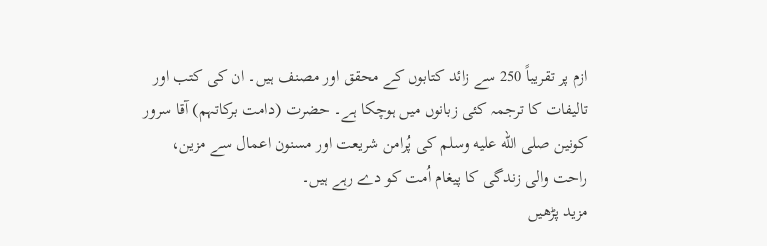ازم پر تقریباً 250 سے زائد کتابوں کے محقق اور مصنف ہیں۔ ان کی کتب اور تالیفات کا ترجمہ کئی زبانوں میں ہوچکا ہے۔ حضرت (دامت برکاتہم) آقا سرور کونین صلى الله عليه وسلم کی پُرامن شریعت اور مسنون اعمال سے مزین، راحت والی زندگی کا پیغام اُمت کو دے رہے ہیں۔
مزید پڑھیں